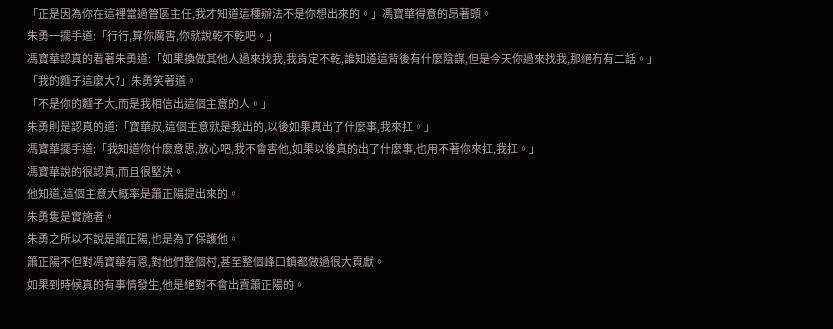「正是因為你在這裡當過管區主任,我才知道這種辦法不是你想出來的。」馮寶華得意的昂著頭。
朱勇一擺手道:「行行,算你厲害,你就說乾不乾吧。」
馮寶華認真的看著朱勇道:「如果換做其他人過來找我,我肯定不乾,誰知道這背後有什麼陰謀,但是今天你過來找我,那絕冇有二話。」
「我的麵子這麼大?」朱勇笑著道。
「不是你的麵子大,而是我相信出這個主意的人。」
朱勇則是認真的道:「寶華叔,這個主意就是我出的,以後如果真出了什麼事,我來扛。」
馮寶華擺手道:「我知道你什麼意思,放心吧,我不會害他,如果以後真的出了什麼事,也用不著你來扛,我扛。」
馮寶華說的很認真,而且很堅決。
他知道,這個主意大概率是簫正陽提出來的。
朱勇隻是實施者。
朱勇之所以不說是簫正陽,也是為了保護他。
簫正陽不但對馮寶華有恩,對他們整個村,甚至整個峰口鎮都做過很大貢獻。
如果到時候真的有事情發生,他是絕對不會出賣簫正陽的。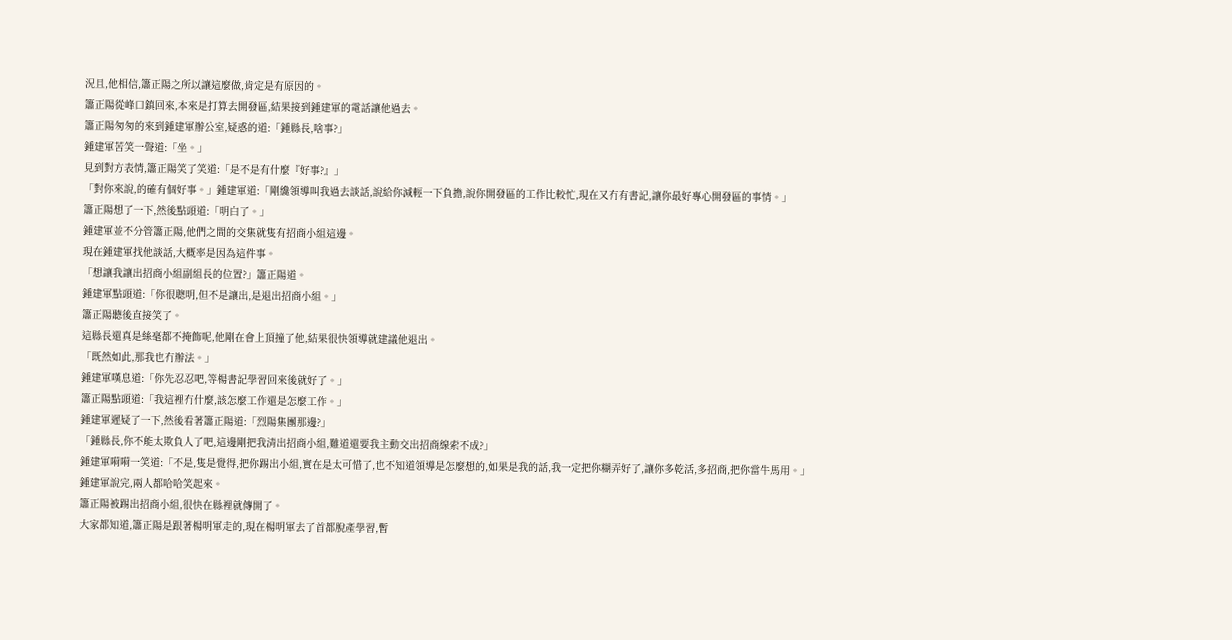況且,他相信,簫正陽之所以讓這麼做,肯定是有原因的。
簫正陽從峰口鎮回來,本來是打算去開發區,結果接到鍾建軍的電話讓他過去。
簫正陽匆匆的來到鍾建軍辦公室,疑惑的道:「鍾縣長,啥事?」
鍾建軍苦笑一聲道:「坐。」
見到對方表情,簫正陽笑了笑道:「是不是有什麼『好事?』」
「對你來說,的確有個好事。」鍾建軍道:「剛纔領導叫我過去談話,說給你減輕一下負擔,說你開發區的工作比較忙,現在又冇有書記,讓你最好專心開發區的事情。」
簫正陽想了一下,然後點頭道:「明白了。」
鍾建軍並不分管簫正陽,他們之間的交集就隻有招商小組這邊。
現在鍾建軍找他談話,大概率是因為這件事。
「想讓我讓出招商小組副組長的位置?」簫正陽道。
鍾建軍點頭道:「你很聰明,但不是讓出,是退出招商小組。」
簫正陽聽後直接笑了。
這縣長還真是絲毫都不掩飾呢,他剛在會上頂撞了他,結果很快領導就建議他退出。
「既然如此,那我也冇辦法。」
鍾建軍嘆息道:「你先忍忍吧,等楊書記學習回來後就好了。」
簫正陽點頭道:「我這裡冇什麼,該怎麼工作還是怎麼工作。」
鍾建軍遲疑了一下,然後看著簫正陽道:「烈陽集團那邊?」
「鍾縣長,你不能太欺負人了吧,這邊剛把我清出招商小組,難道還要我主動交出招商線索不成?」
鍾建軍嗬嗬一笑道:「不是,隻是覺得,把你踢出小組,實在是太可惜了,也不知道領導是怎麼想的,如果是我的話,我一定把你糊弄好了,讓你多乾活,多招商,把你當牛馬用。」
鍾建軍說完,兩人都哈哈笑起來。
簫正陽被踢出招商小組,很快在縣裡就傳開了。
大家都知道,簫正陽是跟著楊明軍走的,現在楊明軍去了首都脫產學習,暫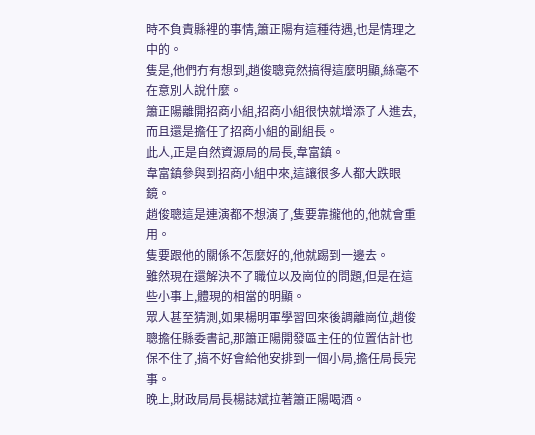時不負責縣裡的事情,簫正陽有這種待遇,也是情理之中的。
隻是,他們冇有想到,趙俊聰竟然搞得這麼明顯,絲毫不在意別人說什麼。
簫正陽離開招商小組,招商小組很快就增添了人進去,而且還是擔任了招商小組的副組長。
此人,正是自然資源局的局長,韋富鎮。
韋富鎮參與到招商小組中來,這讓很多人都大跌眼鏡。
趙俊聰這是連演都不想演了,隻要靠攏他的,他就會重用。
隻要跟他的關係不怎麼好的,他就踢到一邊去。
雖然現在還解決不了職位以及崗位的問題,但是在這些小事上,體現的相當的明顯。
眾人甚至猜測,如果楊明軍學習回來後調離崗位,趙俊聰擔任縣委書記,那簫正陽開發區主任的位置估計也保不住了,搞不好會給他安排到一個小局,擔任局長完事。
晚上,財政局局長楊誌斌拉著簫正陽喝酒。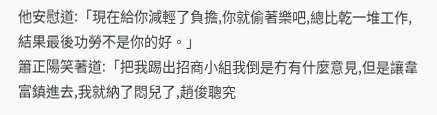他安慰道:「現在給你減輕了負擔,你就偷著樂吧,總比乾一堆工作,結果最後功勞不是你的好。」
簫正陽笑著道:「把我踢出招商小組我倒是冇有什麼意見,但是讓韋富鎮進去,我就納了悶兒了,趙俊聰究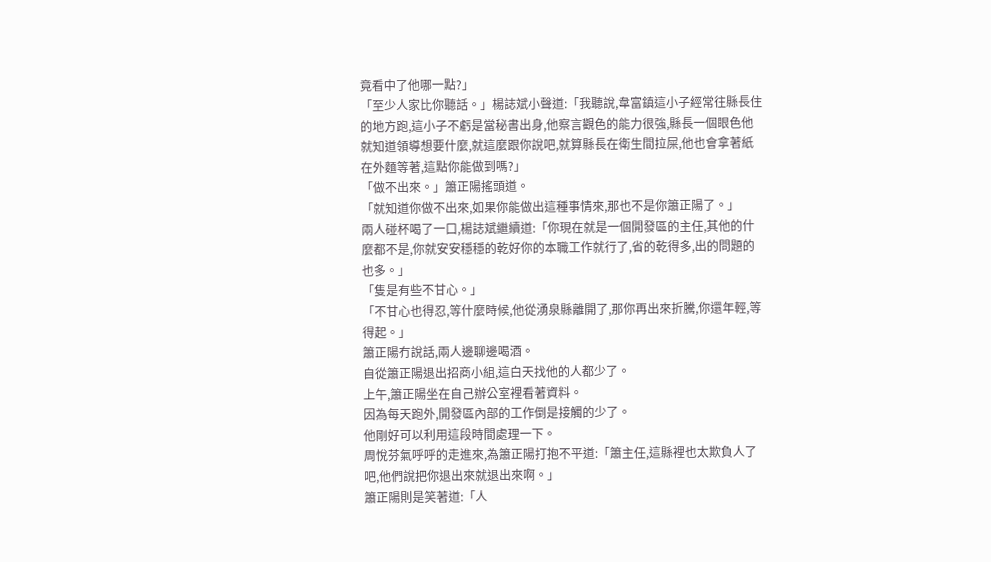竟看中了他哪一點?」
「至少人家比你聽話。」楊誌斌小聲道:「我聽說,韋富鎮這小子經常往縣長住的地方跑,這小子不虧是當秘書出身,他察言觀色的能力很強,縣長一個眼色他就知道領導想要什麼,就這麼跟你說吧,就算縣長在衛生間拉屎,他也會拿著紙在外麵等著,這點你能做到嗎?」
「做不出來。」簫正陽搖頭道。
「就知道你做不出來,如果你能做出這種事情來,那也不是你簫正陽了。」
兩人碰杯喝了一口,楊誌斌繼續道:「你現在就是一個開發區的主任,其他的什麼都不是,你就安安穩穩的乾好你的本職工作就行了,省的乾得多,出的問題的也多。」
「隻是有些不甘心。」
「不甘心也得忍,等什麼時候,他從湧泉縣離開了,那你再出來折騰,你還年輕,等得起。」
簫正陽冇說話,兩人邊聊邊喝酒。
自從簫正陽退出招商小組,這白天找他的人都少了。
上午,簫正陽坐在自己辦公室裡看著資料。
因為每天跑外,開發區內部的工作倒是接觸的少了。
他剛好可以利用這段時間處理一下。
周悅芬氣呼呼的走進來,為簫正陽打抱不平道:「簫主任,這縣裡也太欺負人了吧,他們說把你退出來就退出來啊。」
簫正陽則是笑著道:「人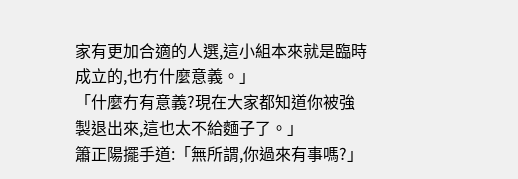家有更加合適的人選,這小組本來就是臨時成立的,也冇什麼意義。」
「什麼冇有意義?現在大家都知道你被強製退出來,這也太不給麵子了。」
簫正陽擺手道:「無所謂,你過來有事嗎?」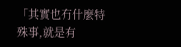「其實也冇什麼特殊事,就是有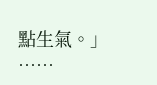點生氣。」
……